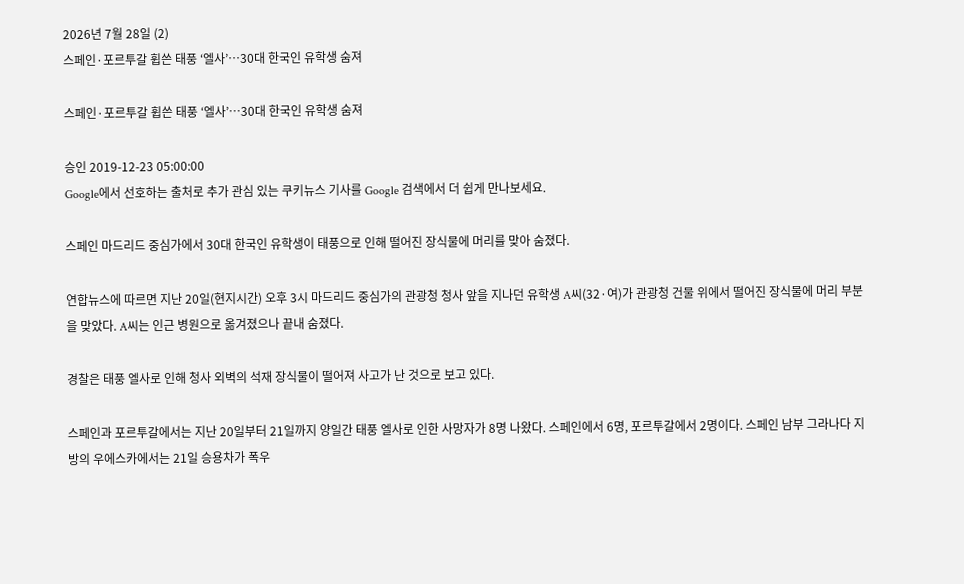2026년 7월 28일 (2)
스페인·포르투갈 휩쓴 태풍 ‘엘사’…30대 한국인 유학생 숨져

스페인·포르투갈 휩쓴 태풍 ‘엘사’…30대 한국인 유학생 숨져

승인 2019-12-23 05:00:00
Google에서 선호하는 출처로 추가 관심 있는 쿠키뉴스 기사를 Google 검색에서 더 쉽게 만나보세요.

스페인 마드리드 중심가에서 30대 한국인 유학생이 태풍으로 인해 떨어진 장식물에 머리를 맞아 숨졌다.

연합뉴스에 따르면 지난 20일(현지시간) 오후 3시 마드리드 중심가의 관광청 청사 앞을 지나던 유학생 A씨(32·여)가 관광청 건물 위에서 떨어진 장식물에 머리 부분을 맞았다. A씨는 인근 병원으로 옮겨졌으나 끝내 숨졌다.

경찰은 태풍 엘사로 인해 청사 외벽의 석재 장식물이 떨어져 사고가 난 것으로 보고 있다.

스페인과 포르투갈에서는 지난 20일부터 21일까지 양일간 태풍 엘사로 인한 사망자가 8명 나왔다. 스페인에서 6명, 포르투갈에서 2명이다. 스페인 남부 그라나다 지방의 우에스카에서는 21일 승용차가 폭우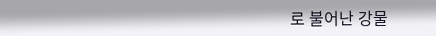로 불어난 강물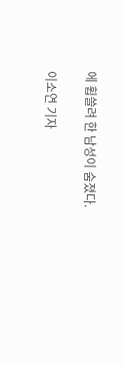에 휩쓸려 한 남성이 숨졌다.

이소연 기자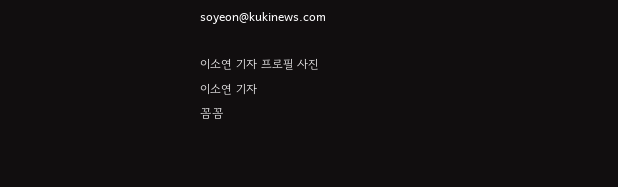soyeon@kukinews.com

이소연 기자 프로필 사진
이소연 기자
꼼꼼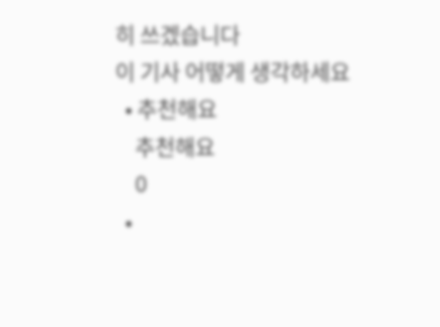히 쓰겠습니다
이 기사 어떻게 생각하세요
  • 추천해요
    추천해요
    0
  •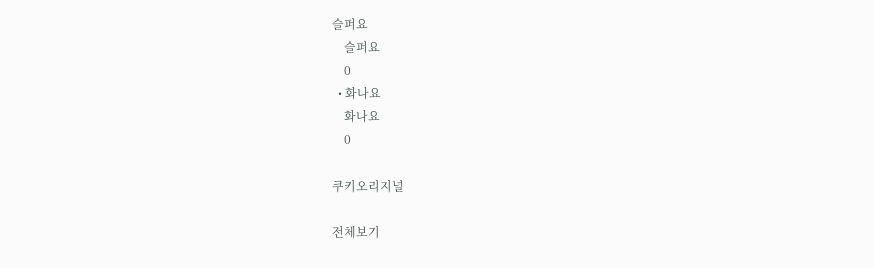슬퍼요
    슬퍼요
    0
  • 화나요
    화나요
    0

쿠키오리지널

전체보기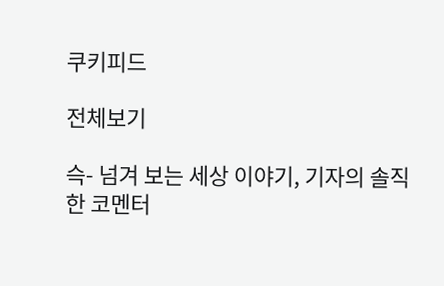쿠키피드

전체보기

슥- 넘겨 보는 세상 이야기, 기자의 솔직한 코멘터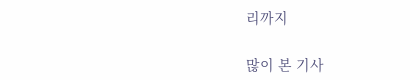리까지

많이 본 기사